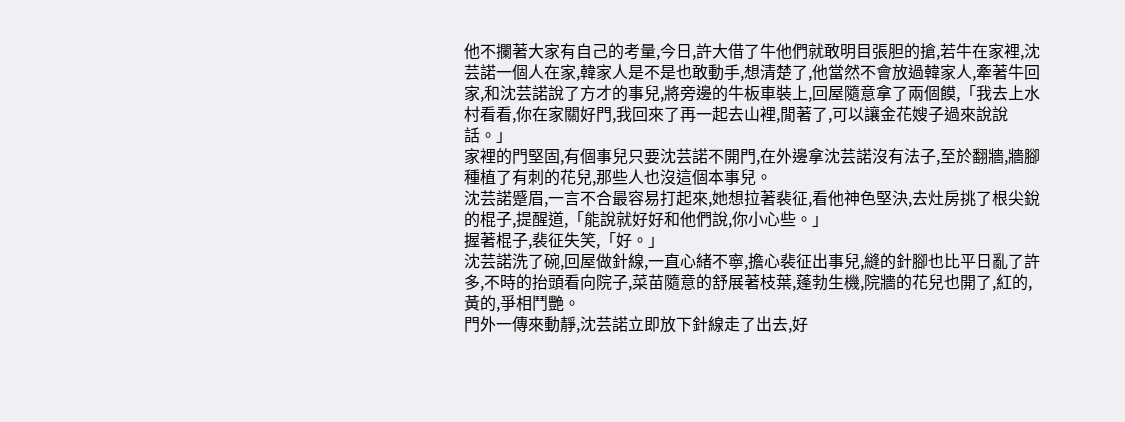他不攔著大家有自己的考量,今日,許大借了牛他們就敢明目張胆的搶,若牛在家裡,沈芸諾一個人在家,韓家人是不是也敢動手,想清楚了,他當然不會放過韓家人,牽著牛回家,和沈芸諾說了方才的事兒,將旁邊的牛板車裝上,回屋隨意拿了兩個饃,「我去上水村看看,你在家關好門,我回來了再一起去山裡,閒著了,可以讓金花嫂子過來說說話。」
家裡的門堅固,有個事兒只要沈芸諾不開門,在外邊拿沈芸諾沒有法子,至於翻牆,牆腳種植了有刺的花兒,那些人也沒這個本事兒。
沈芸諾蹙眉,一言不合最容易打起來,她想拉著裴征,看他神色堅決,去灶房挑了根尖銳的棍子,提醒道,「能說就好好和他們說,你小心些。」
握著棍子,裴征失笑,「好。」
沈芸諾洗了碗,回屋做針線,一直心緒不寧,擔心裴征出事兒,縫的針腳也比平日亂了許多,不時的抬頭看向院子,菜苗隨意的舒展著枝葉,蓬勃生機,院牆的花兒也開了,紅的,黃的,爭相鬥艷。
門外一傳來動靜,沈芸諾立即放下針線走了出去,好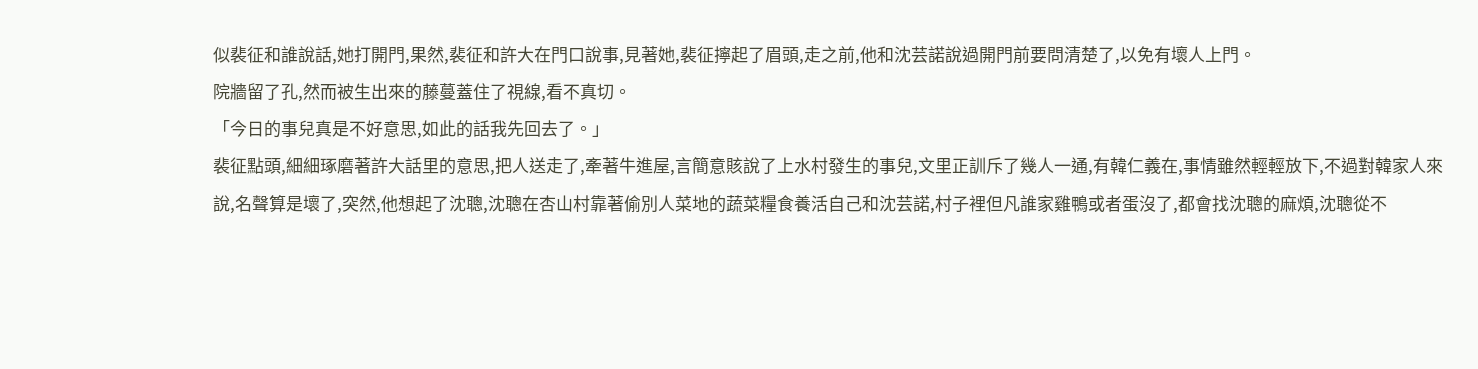似裴征和誰說話,她打開門,果然,裴征和許大在門口說事,見著她,裴征擰起了眉頭,走之前,他和沈芸諾說過開門前要問清楚了,以免有壞人上門。
院牆留了孔,然而被生出來的藤蔓蓋住了視線,看不真切。
「今日的事兒真是不好意思,如此的話我先回去了。」
裴征點頭,細細琢磨著許大話里的意思,把人送走了,牽著牛進屋,言簡意賅說了上水村發生的事兒,文里正訓斥了幾人一通,有韓仁義在,事情雖然輕輕放下,不過對韓家人來說,名聲算是壞了,突然,他想起了沈聰,沈聰在杏山村靠著偷別人菜地的蔬菜糧食養活自己和沈芸諾,村子裡但凡誰家雞鴨或者蛋沒了,都會找沈聰的麻煩,沈聰從不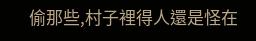偷那些,村子裡得人還是怪在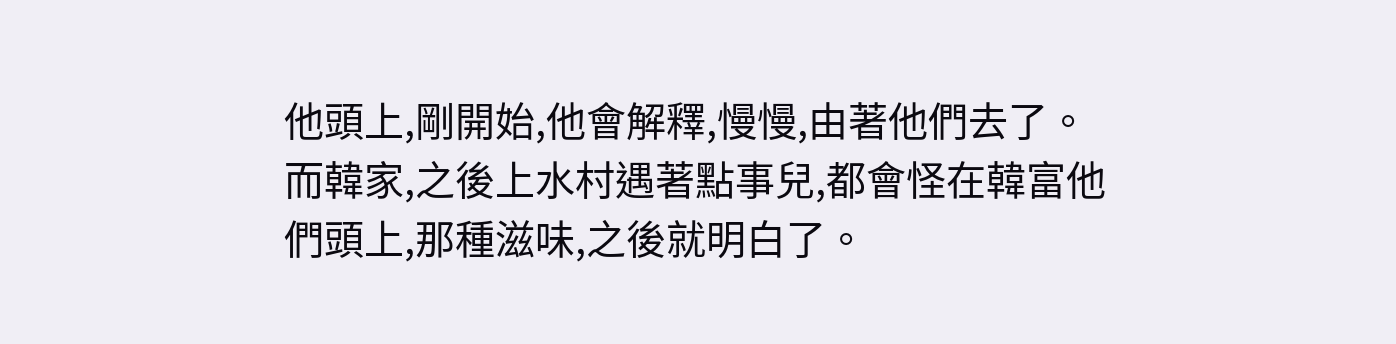他頭上,剛開始,他會解釋,慢慢,由著他們去了。
而韓家,之後上水村遇著點事兒,都會怪在韓富他們頭上,那種滋味,之後就明白了。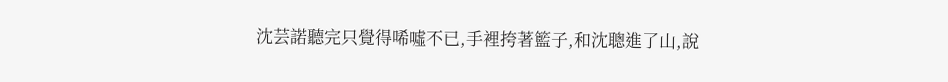沈芸諾聽完只覺得唏噓不已,手裡挎著籃子,和沈聰進了山,說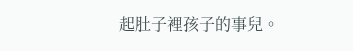起肚子裡孩子的事兒。